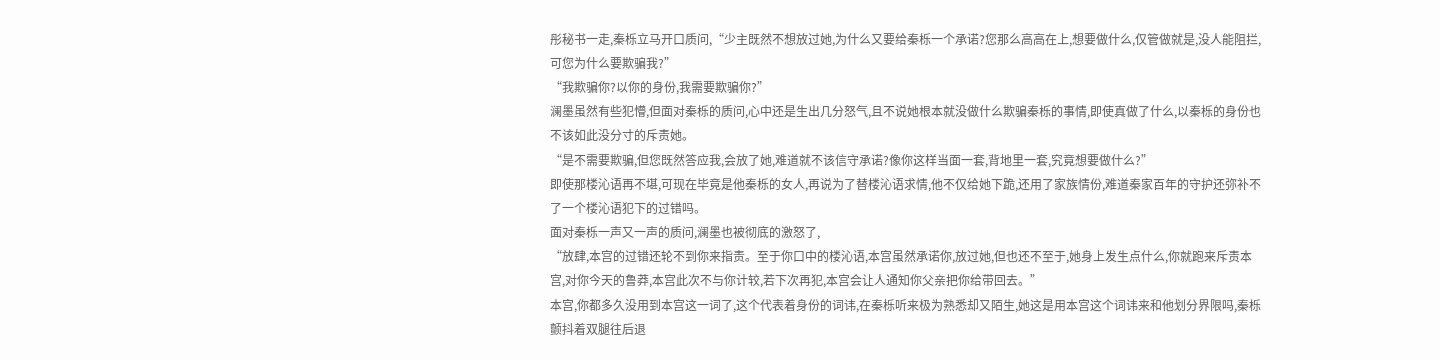彤秘书一走,秦栎立马开口质问,“少主既然不想放过她,为什么又要给秦栎一个承诺?您那么高高在上,想要做什么,仅管做就是,没人能阻拦,可您为什么要欺骗我?”
“我欺骗你?以你的身份,我需要欺骗你?”
澜墨虽然有些犯懵,但面对秦栎的质问,心中还是生出几分怒气,且不说她根本就没做什么欺骗秦栎的事情,即使真做了什么,以秦栎的身份也不该如此没分寸的斥责她。
“是不需要欺骗,但您既然答应我,会放了她,难道就不该信守承诺?像你这样当面一套,背地里一套,究竟想要做什么?”
即使那楼沁语再不堪,可现在毕竟是他秦栎的女人,再说为了替楼沁语求情,他不仅给她下跪,还用了家族情份,难道秦家百年的守护还弥补不了一个楼沁语犯下的过错吗。
面对秦栎一声又一声的质问,澜墨也被彻底的激怒了,
“放肆,本宫的过错还轮不到你来指责。至于你口中的楼沁语,本宫虽然承诺你,放过她,但也还不至于,她身上发生点什么,你就跑来斥责本宫,对你今天的鲁莽,本宫此次不与你计较,若下次再犯,本宫会让人通知你父亲把你给带回去。”
本宫,你都多久没用到本宫这一词了,这个代表着身份的词讳,在秦栎听来极为熟悉却又陌生,她这是用本宫这个词讳来和他划分界限吗,秦栎颤抖着双腿往后退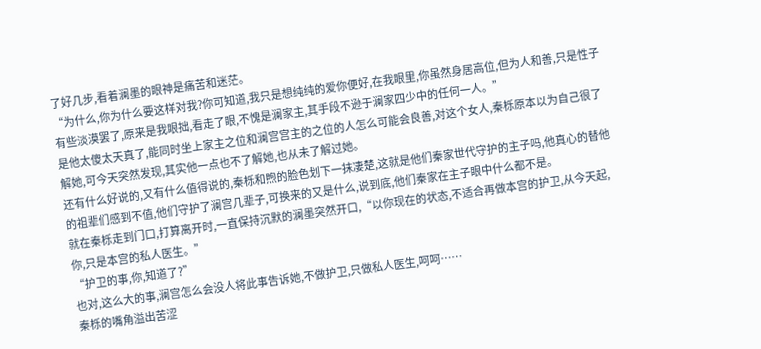了好几步,看着澜墨的眼神是痛苦和迷茫。
“为什么,你为什么要这样对我?你可知道,我只是想纯纯的爱你便好,在我眼里,你虽然身居高位,但为人和善,只是性子有些淡漠罢了,原来是我眼拙,看走了眼,不愧是澜家主,其手段不逊于澜家四少中的任何一人。”
是他太傻太天真了,能同时坐上家主之位和澜宫宫主的之位的人怎么可能会良善,对这个女人,秦栎原本以为自己很了解她,可今天突然发现,其实他一点也不了解她,也从未了解过她。
还有什么好说的,又有什么值得说的,秦栎和煦的脸色划下一抹凄楚,这就是他们秦家世代守护的主子吗,他真心的替他的祖辈们感到不值,他们守护了澜宫几辈子,可换来的又是什么,说到底,他们秦家在主子眼中什么都不是。
就在秦栎走到门口,打算离开时,一直保持沉默的澜墨突然开口,“以你现在的状态,不适合再做本宫的护卫,从今天起,你,只是本宫的私人医生。”
“护卫的事,你,知道了?”
也对,这么大的事,澜宫怎么会没人将此事告诉她,不做护卫,只做私人医生,呵呵……
秦栎的嘴角溢出苦涩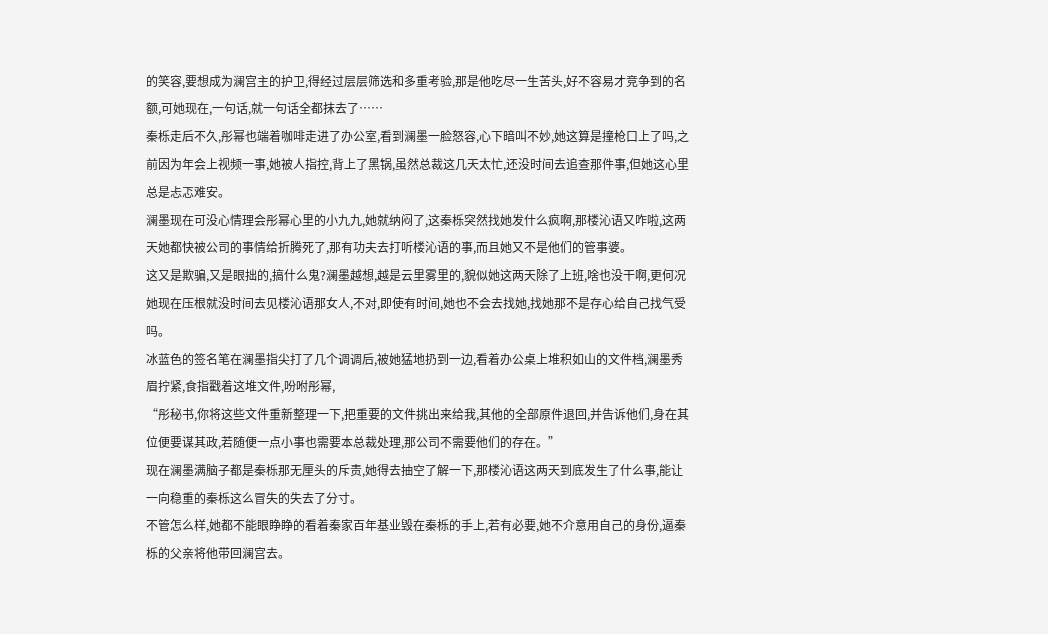的笑容,要想成为澜宫主的护卫,得经过层层筛选和多重考验,那是他吃尽一生苦头,好不容易才竞争到的名额,可她现在,一句话,就一句话全都抹去了……
秦栎走后不久,彤幂也端着咖啡走进了办公室,看到澜墨一脸怒容,心下暗叫不妙,她这算是撞枪口上了吗,之前因为年会上视频一事,她被人指控,背上了黑锅,虽然总裁这几天太忙,还没时间去追查那件事,但她这心里总是忐忑难安。
澜墨现在可没心情理会彤幂心里的小九九,她就纳闷了,这秦栎突然找她发什么疯啊,那楼沁语又咋啦,这两天她都快被公司的事情给折腾死了,那有功夫去打听楼沁语的事,而且她又不是他们的管事婆。
这又是欺骗,又是眼拙的,搞什么鬼?澜墨越想,越是云里雾里的,貌似她这两天除了上班,啥也没干啊,更何况她现在压根就没时间去见楼沁语那女人,不对,即使有时间,她也不会去找她,找她那不是存心给自己找气受吗。
冰蓝色的签名笔在澜墨指尖打了几个调调后,被她猛地扔到一边,看着办公桌上堆积如山的文件档,澜墨秀眉拧紧,食指戳着这堆文件,吩咐彤幂,
“彤秘书,你将这些文件重新整理一下,把重要的文件挑出来给我,其他的全部原件退回,并告诉他们,身在其位便要谋其政,若随便一点小事也需要本总裁处理,那公司不需要他们的存在。”
现在澜墨满脑子都是秦栎那无厘头的斥责,她得去抽空了解一下,那楼沁语这两天到底发生了什么事,能让一向稳重的秦栎这么冒失的失去了分寸。
不管怎么样,她都不能眼睁睁的看着秦家百年基业毁在秦栎的手上,若有必要,她不介意用自己的身份,逼秦栎的父亲将他带回澜宫去。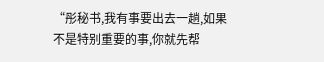“彤秘书,我有事要出去一趟,如果不是特别重要的事,你就先帮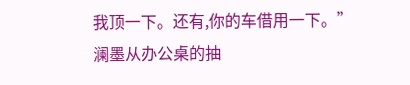我顶一下。还有,你的车借用一下。”
澜墨从办公桌的抽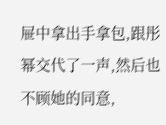屉中拿出手拿包,跟彤幂交代了一声,然后也不顾她的同意,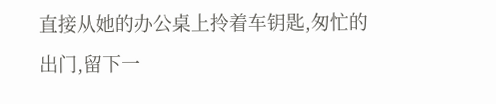直接从她的办公桌上拎着车钥匙,匆忙的出门,留下一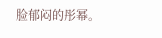脸郁闷的彤幂。